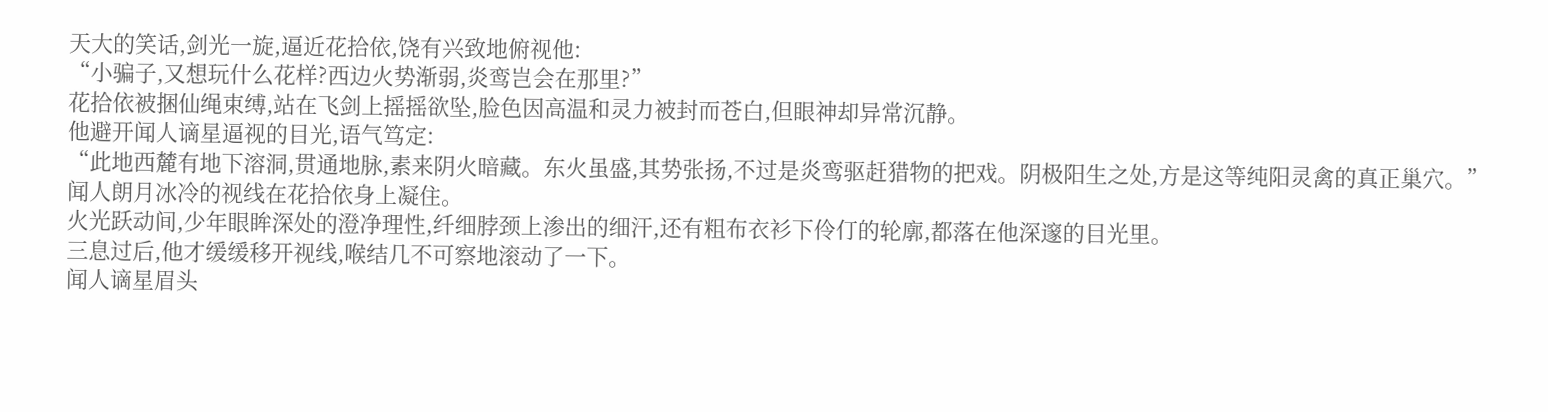天大的笑话,剑光一旋,逼近花拾依,饶有兴致地俯视他:
“小骗子,又想玩什么花样?西边火势渐弱,炎鸾岂会在那里?”
花拾依被捆仙绳束缚,站在飞剑上摇摇欲坠,脸色因高温和灵力被封而苍白,但眼神却异常沉静。
他避开闻人谪星逼视的目光,语气笃定:
“此地西麓有地下溶洞,贯通地脉,素来阴火暗藏。东火虽盛,其势张扬,不过是炎鸾驱赶猎物的把戏。阴极阳生之处,方是这等纯阳灵禽的真正巢穴。”
闻人朗月冰冷的视线在花拾依身上凝住。
火光跃动间,少年眼眸深处的澄净理性,纤细脖颈上渗出的细汗,还有粗布衣衫下伶仃的轮廓,都落在他深邃的目光里。
三息过后,他才缓缓移开视线,喉结几不可察地滚动了一下。
闻人谪星眉头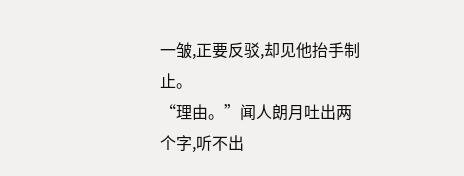一皱,正要反驳,却见他抬手制止。
“理由。”闻人朗月吐出两个字,听不出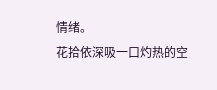情绪。
花拾依深吸一口灼热的空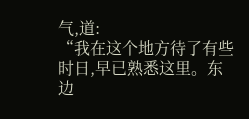气,道:
“我在这个地方待了有些时日,早已熟悉这里。东边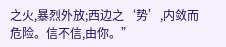之火,暴烈外放;西边之‘势’,内敛而危险。信不信,由你。”